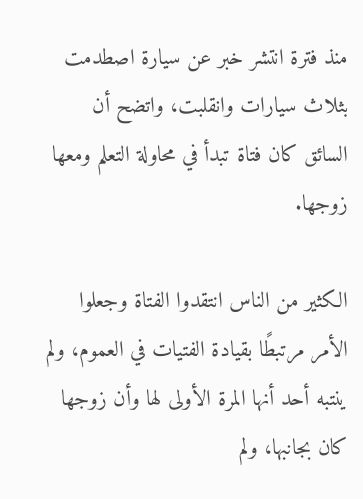منذ فترة انتشر خبر عن سيارة اصطدمت بثلاث سيارات وانقلبت، واتضح أن السائق كان فتاة تبدأ في محاولة التعلم ومعها زوجها.

الكثير من الناس انتقدوا الفتاة وجعلوا الأمر مرتبطًا بقيادة الفتيات في العموم، ولم ينتبه أحد أنها المرة الأولى لها وأن زوجها كان بجانبها، ولم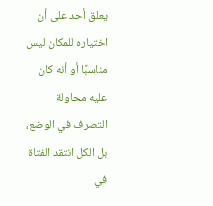يعلق أحد على أن اختياره للمكان ليس مناسبًا أو أنه كان عليه محاولة التصرف في الوضع، بل الكل انتقد الفتاة في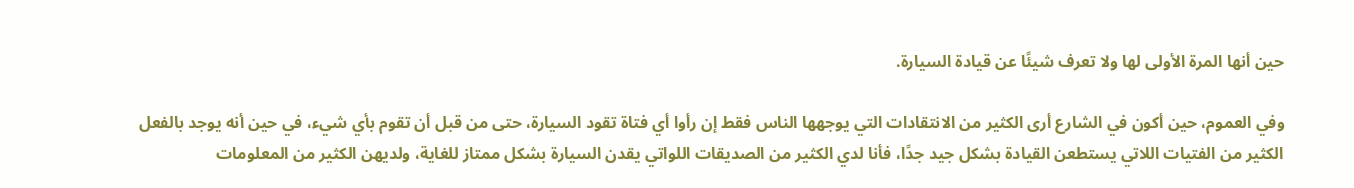حين أنها المرة الأولى لها ولا تعرف شيئًا عن قيادة السيارة.

وفي العموم، حين أكون في الشارع أرى الكثير من الانتقادات التي يوجهها الناس فقط إن رأوا أي فتاة تقود السيارة، حتى من قبل أن تقوم بأي شيء، في حين أنه يوجد بالفعل الكثير من الفتيات اللاتي يستطعن القيادة بشكل جيد جدًا، فأنا لدي الكثير من الصديقات اللواتي يقدن السيارة بشكل ممتاز للغاية، ولديهن الكثير من المعلومات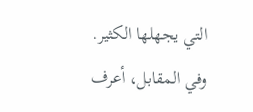التي يجهلها الكثير. وفي المقابل، أعرف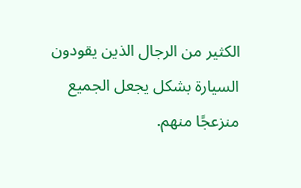الكثير من الرجال الذين يقودون السيارة بشكل يجعل الجميع منزعجًا منهم.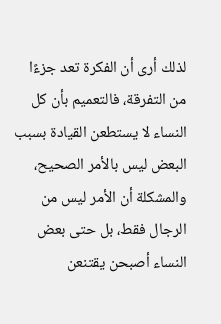لذلك أرى أن الفكرة تعد جزءًا من التفرقة، فالتعميم بأن كل النساء لا يستطعن القيادة بسبب البعض ليس بالأمر الصحيح، والمشكلة أن الأمر ليس من الرجال فقط، بل حتى بعض النساء أصبحن يقتنعن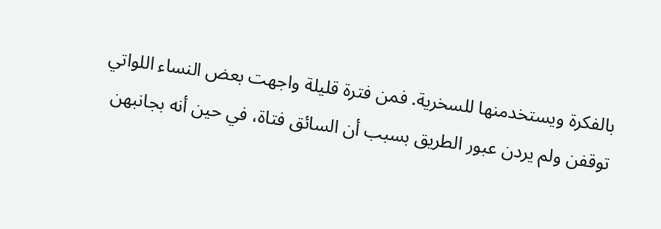بالفكرة ويستخدمنها للسخرية. فمن فترة قليلة واجهت بعض النساء اللواتي توقفن ولم يردن عبور الطريق بسبب أن السائق فتاة، في حين أنه بجانبهن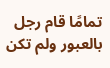تمامًا قام رجل بالعبور ولم تكن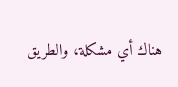هناك أي مشكلة، والطريق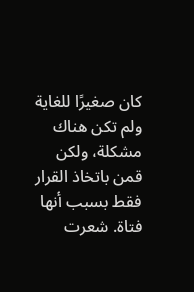كان صغيرًا للغاية ولم تكن هناك مشكلة، ولكن قمن باتخاذ القرار فقط بسبب أنها فتاة. شعرت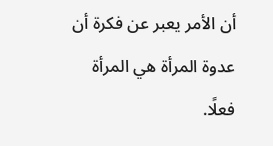أن الأمر يعبر عن فكرة أن عدوة المرأة هي المرأة فعلًا.